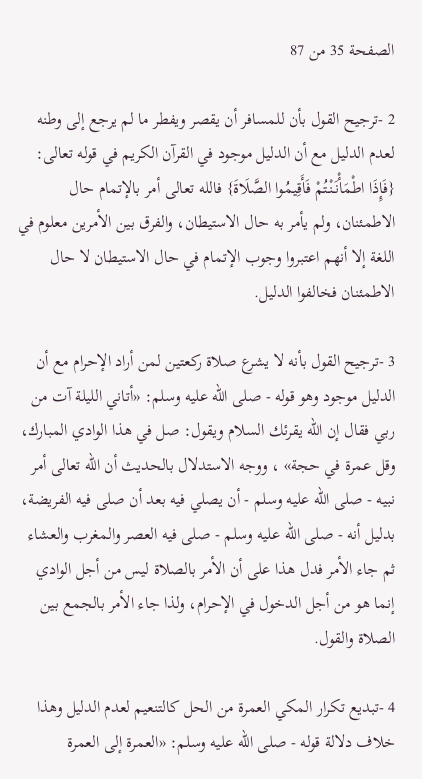الصفحة 35 من 87

2 -ترجيح القول بأن للمسافر أن يقصر ويفطر ما لم يرجع إلى وطنه لعدم الدليل مع أن الدليل موجود في القرآن الكريم في قوله تعالى: {فَإِذَا اطْمَأْنَنْتُمْ فَأَقِيمُوا الصَّلَاةَ} فالله تعالى أمر بالإتمام حال الاطمئنان، ولم يأمر به حال الاستيطان، والفرق بين الأمرين معلوم في اللغة إلا أنهم اعتبروا وجوب الإتمام في حال الاستيطان لا حال الاطمئنان فخالفوا الدليل.

3 -ترجيح القول بأنه لا يشرع صلاة ركعتين لمن أراد الإحرام مع أن الدليل موجود وهو قوله - صلى الله عليه وسلم: «أتاني الليلة آت من ربي فقال إن الله يقرئك السلام ويقول: صل في هذا الوادي المبارك، وقل عمرة في حجة» ، ووجه الاستدلال بالحديث أن الله تعالى أمر نبيه - صلى الله عليه وسلم - أن يصلي فيه بعد أن صلى فيه الفريضة، بدليل أنه - صلى الله عليه وسلم - صلى فيه العصر والمغرب والعشاء ثم جاء الأمر فدل هذا على أن الأمر بالصلاة ليس من أجل الوادي إنما هو من أجل الدخول في الإحرام، ولذا جاء الأمر بالجمع بين الصلاة والقول.

4 -تبديع تكرار المكي العمرة من الحل كالتنعيم لعدم الدليل وهذا خلاف دلالة قوله - صلى الله عليه وسلم: «العمرة إلى العمرة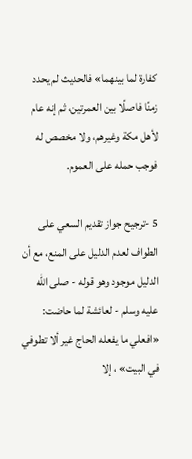كفارة لما بينهما» فالحديث لم يحدد زمنًا فاصلًا بين العمرتين، ثم إنه عام لأهل مكة وغيرهم، ولا مخصص له فوجب حمله على العموم.

5 -ترجيح جواز تقديم السعي على الطواف لعدم الدليل على المنع، مع أن الدليل موجود وهو قوله - صلى الله عليه وسلم - لعائشة لما حاضت: «افعلي ما يفعله الحاج غير ألا تطوفي في البيت» ، إلا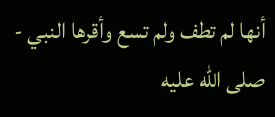أنها لم تطف ولم تسع وأقرها النبي - صلى الله عليه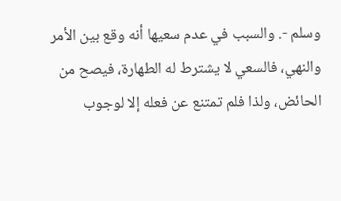وسلم -. والسبب في عدم سعيها أنه وقع بين الأمر والنهي، فالسعي لا يشترط له الطهارة، فيصح من الحائض، ولذا فلم تمتنع عن فعله إلا لوجوب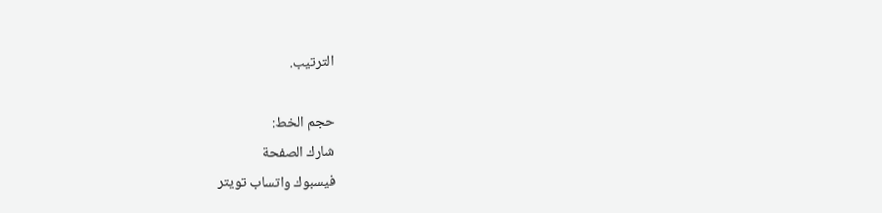الترتيب.

حجم الخط:
شارك الصفحة
فيسبوك واتساب تويتر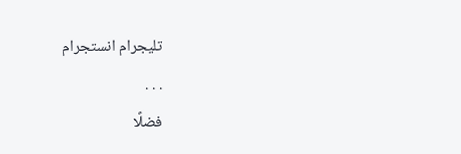تليجرام انستجرام
. . .
فضلًا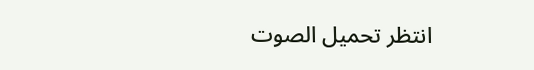انتظر تحميل الصوت